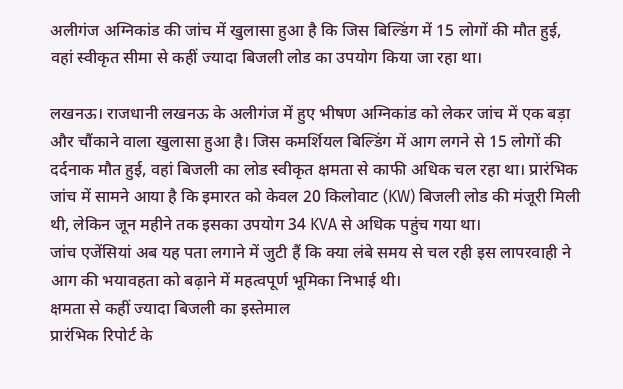अलीगंज अग्निकांड की जांच में खुलासा हुआ है कि जिस बिल्डिंग में 15 लोगों की मौत हुई, वहां स्वीकृत सीमा से कहीं ज्यादा बिजली लोड का उपयोग किया जा रहा था।

लखनऊ। राजधानी लखनऊ के अलीगंज में हुए भीषण अग्निकांड को लेकर जांच में एक बड़ा और चौंकाने वाला खुलासा हुआ है। जिस कमर्शियल बिल्डिंग में आग लगने से 15 लोगों की दर्दनाक मौत हुई, वहां बिजली का लोड स्वीकृत क्षमता से काफी अधिक चल रहा था। प्रारंभिक जांच में सामने आया है कि इमारत को केवल 20 किलोवाट (KW) बिजली लोड की मंजूरी मिली थी, लेकिन जून महीने तक इसका उपयोग 34 KVA से अधिक पहुंच गया था।
जांच एजेंसियां अब यह पता लगाने में जुटी हैं कि क्या लंबे समय से चल रही इस लापरवाही ने आग की भयावहता को बढ़ाने में महत्वपूर्ण भूमिका निभाई थी।
क्षमता से कहीं ज्यादा बिजली का इस्तेमाल
प्रारंभिक रिपोर्ट के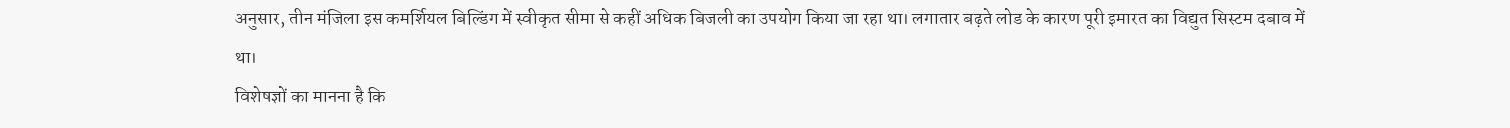अनुसार, तीन मंजिला इस कमर्शियल बिल्डिंग में स्वीकृत सीमा से कहीं अधिक बिजली का उपयोग किया जा रहा था। लगातार बढ़ते लोड के कारण पूरी इमारत का विद्युत सिस्टम दबाव में था।
विशेषज्ञों का मानना है कि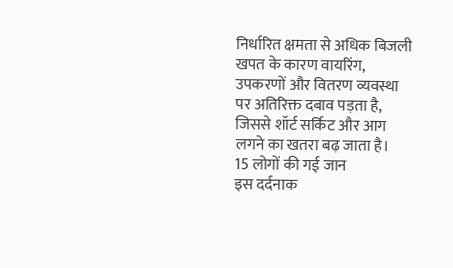निर्धारित क्षमता से अधिक बिजली खपत के कारण वायरिंग, उपकरणों और वितरण व्यवस्था पर अतिरिक्त दबाव पड़ता है, जिससे शॉर्ट सर्किट और आग लगने का खतरा बढ़ जाता है।
15 लोगों की गई जान
इस दर्दनाक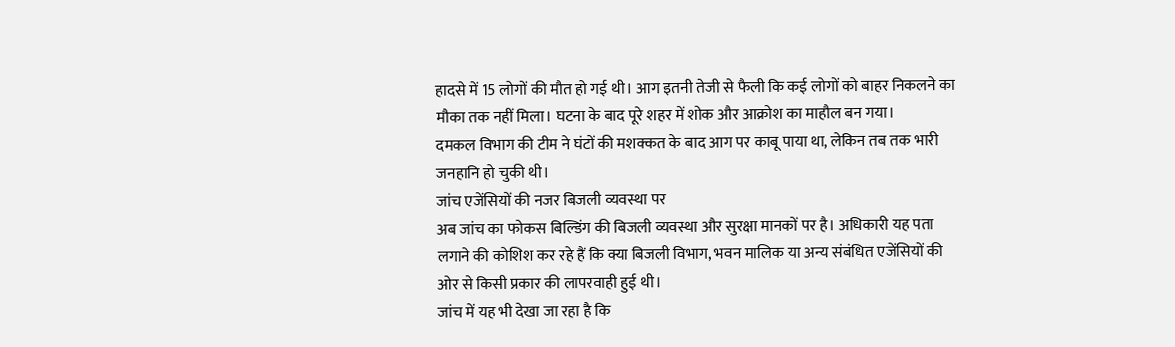हादसे में 15 लोगों की मौत हो गई थी। आग इतनी तेजी से फैली कि कई लोगों को बाहर निकलने का मौका तक नहीं मिला। घटना के बाद पूरे शहर में शोक और आक्रोश का माहौल बन गया।
दमकल विभाग की टीम ने घंटों की मशक्कत के बाद आग पर काबू पाया था, लेकिन तब तक भारी जनहानि हो चुकी थी।
जांच एजेंसियों की नजर बिजली व्यवस्था पर
अब जांच का फोकस बिल्डिंग की बिजली व्यवस्था और सुरक्षा मानकों पर है। अधिकारी यह पता लगाने की कोशिश कर रहे हैं कि क्या बिजली विभाग, भवन मालिक या अन्य संबंधित एजेंसियों की ओर से किसी प्रकार की लापरवाही हुई थी।
जांच में यह भी देखा जा रहा है कि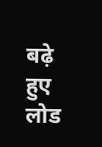बढ़े हुए लोड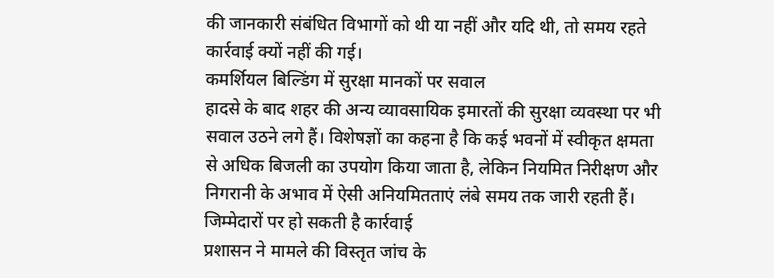की जानकारी संबंधित विभागों को थी या नहीं और यदि थी, तो समय रहते कार्रवाई क्यों नहीं की गई।
कमर्शियल बिल्डिंग में सुरक्षा मानकों पर सवाल
हादसे के बाद शहर की अन्य व्यावसायिक इमारतों की सुरक्षा व्यवस्था पर भी सवाल उठने लगे हैं। विशेषज्ञों का कहना है कि कई भवनों में स्वीकृत क्षमता से अधिक बिजली का उपयोग किया जाता है, लेकिन नियमित निरीक्षण और निगरानी के अभाव में ऐसी अनियमितताएं लंबे समय तक जारी रहती हैं।
जिम्मेदारों पर हो सकती है कार्रवाई
प्रशासन ने मामले की विस्तृत जांच के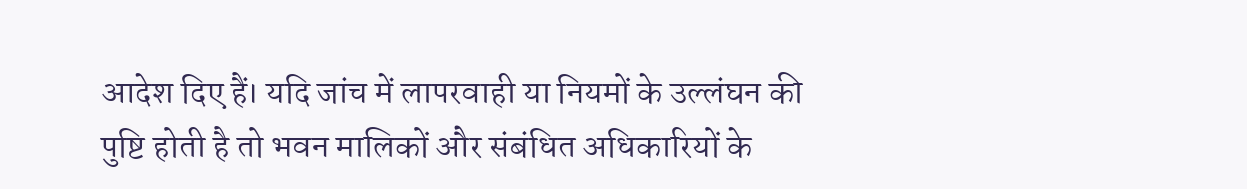आदेश दिए हैं। यदि जांच में लापरवाही या नियमों के उल्लंघन की पुष्टि होती है तो भवन मालिकों और संबंधित अधिकारियों के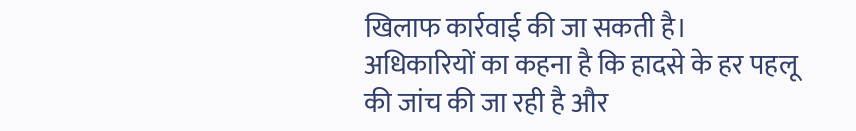खिलाफ कार्रवाई की जा सकती है।
अधिकारियों का कहना है कि हादसे के हर पहलू की जांच की जा रही है और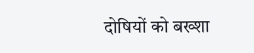दोषियों को बख्शा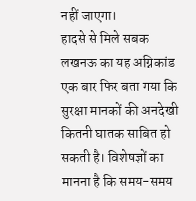नहीं जाएगा।
हादसे से मिले सबक
लखनऊ का यह अग्निकांड एक बार फिर बता गया कि सुरक्षा मानकों की अनदेखी कितनी घातक साबित हो सकती है। विशेषज्ञों का मानना है कि समय-समय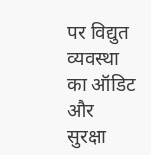पर विद्युत व्यवस्था का ऑडिट और सुरक्षा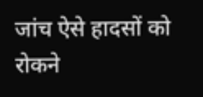जांच ऐसे हादसों को रोकने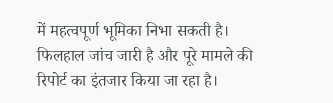में महत्वपूर्ण भूमिका निभा सकती है।
फिलहाल जांच जारी है और पूरे मामले की रिपोर्ट का इंतजार किया जा रहा है।